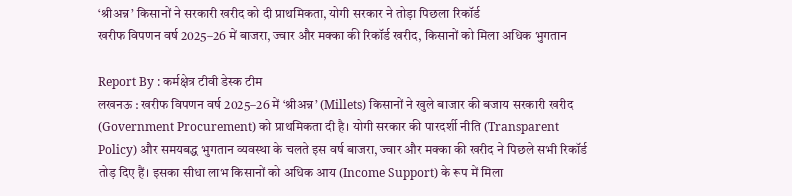‘श्रीअन्न’ किसानों ने सरकारी खरीद को दी प्राथमिकता, योगी सरकार ने तोड़ा पिछला रिकॉर्ड
खरीफ विपणन वर्ष 2025–26 में बाजरा, ज्वार और मक्का की रिकॉर्ड खरीद, किसानों को मिला अधिक भुगतान

Report By : कर्मक्षेत्र टीवी डेस्क टीम
लखनऊ : खरीफ विपणन वर्ष 2025–26 में ‘श्रीअन्न’ (Millets) किसानों ने खुले बाजार की बजाय सरकारी खरीद (Government Procurement) को प्राथमिकता दी है। योगी सरकार की पारदर्शी नीति (Transparent Policy) और समयबद्ध भुगतान व्यवस्था के चलते इस वर्ष बाजरा, ज्वार और मक्का की खरीद ने पिछले सभी रिकॉर्ड तोड़ दिए हैं। इसका सीधा लाभ किसानों को अधिक आय (Income Support) के रूप में मिला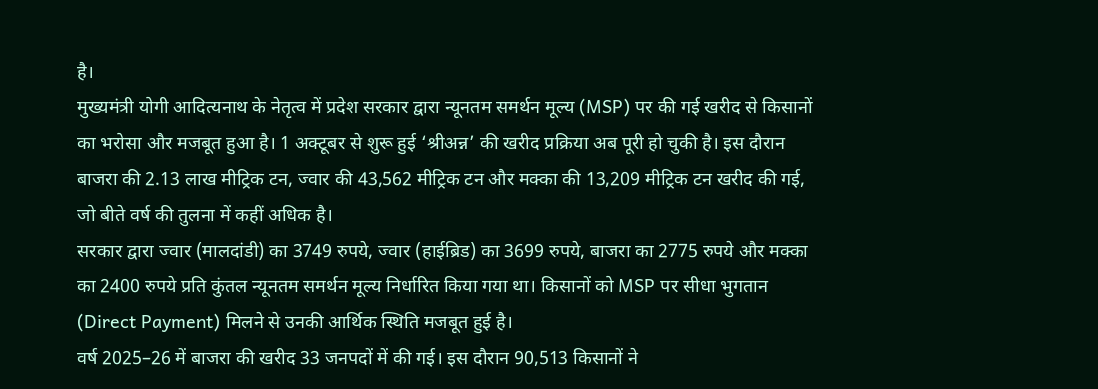है।
मुख्यमंत्री योगी आदित्यनाथ के नेतृत्व में प्रदेश सरकार द्वारा न्यूनतम समर्थन मूल्य (MSP) पर की गई खरीद से किसानों का भरोसा और मजबूत हुआ है। 1 अक्टूबर से शुरू हुई ‘श्रीअन्न’ की खरीद प्रक्रिया अब पूरी हो चुकी है। इस दौरान बाजरा की 2.13 लाख मीट्रिक टन, ज्वार की 43,562 मीट्रिक टन और मक्का की 13,209 मीट्रिक टन खरीद की गई, जो बीते वर्ष की तुलना में कहीं अधिक है।
सरकार द्वारा ज्वार (मालदांडी) का 3749 रुपये, ज्वार (हाईब्रिड) का 3699 रुपये, बाजरा का 2775 रुपये और मक्का का 2400 रुपये प्रति कुंतल न्यूनतम समर्थन मूल्य निर्धारित किया गया था। किसानों को MSP पर सीधा भुगतान (Direct Payment) मिलने से उनकी आर्थिक स्थिति मजबूत हुई है।
वर्ष 2025–26 में बाजरा की खरीद 33 जनपदों में की गई। इस दौरान 90,513 किसानों ने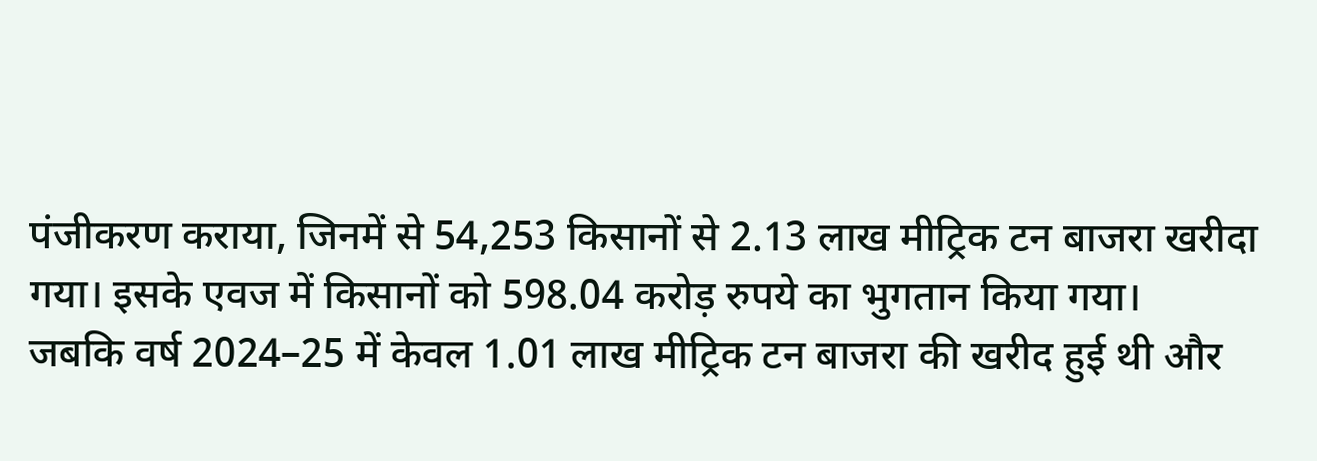पंजीकरण कराया, जिनमें से 54,253 किसानों से 2.13 लाख मीट्रिक टन बाजरा खरीदा गया। इसके एवज में किसानों को 598.04 करोड़ रुपये का भुगतान किया गया।
जबकि वर्ष 2024–25 में केवल 1.01 लाख मीट्रिक टन बाजरा की खरीद हुई थी और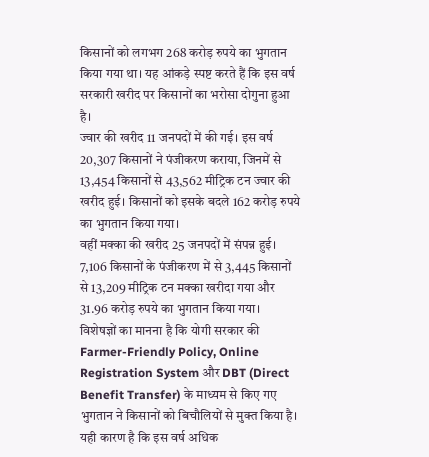किसानों को लगभग 268 करोड़ रुपये का भुगतान किया गया था। यह आंकड़े स्पष्ट करते हैं कि इस वर्ष सरकारी खरीद पर किसानों का भरोसा दोगुना हुआ है।
ज्वार की खरीद 11 जनपदों में की गई। इस वर्ष 20,307 किसानों ने पंजीकरण कराया, जिनमें से 13,454 किसानों से 43,562 मीट्रिक टन ज्वार की खरीद हुई। किसानों को इसके बदले 162 करोड़ रुपये का भुगतान किया गया।
वहीं मक्का की खरीद 25 जनपदों में संपन्न हुई। 7,106 किसानों के पंजीकरण में से 3,445 किसानों से 13,209 मीट्रिक टन मक्का खरीदा गया और 31.96 करोड़ रुपये का भुगतान किया गया।
विशेषज्ञों का मानना है कि योगी सरकार की Farmer-Friendly Policy, Online Registration System और DBT (Direct Benefit Transfer) के माध्यम से किए गए भुगतान ने किसानों को बिचौलियों से मुक्त किया है। यही कारण है कि इस वर्ष अधिक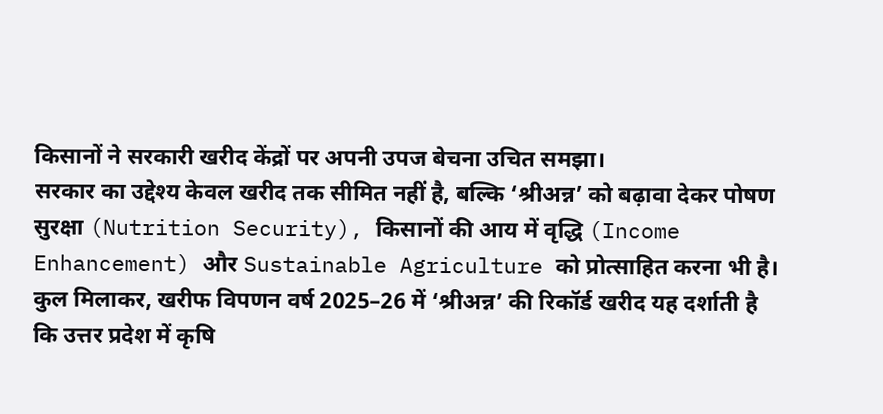किसानों ने सरकारी खरीद केंद्रों पर अपनी उपज बेचना उचित समझा।
सरकार का उद्देश्य केवल खरीद तक सीमित नहीं है, बल्कि ‘श्रीअन्न’ को बढ़ावा देकर पोषण सुरक्षा (Nutrition Security), किसानों की आय में वृद्धि (Income Enhancement) और Sustainable Agriculture को प्रोत्साहित करना भी है।
कुल मिलाकर, खरीफ विपणन वर्ष 2025–26 में ‘श्रीअन्न’ की रिकॉर्ड खरीद यह दर्शाती है कि उत्तर प्रदेश में कृषि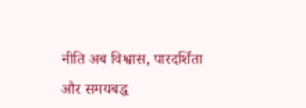नीति अब विश्वास, पारदर्शिता और समयबद्ध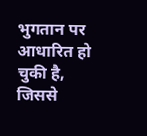भुगतान पर आधारित हो चुकी है, जिससे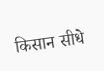किसान सीधे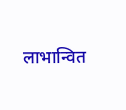लाभान्वित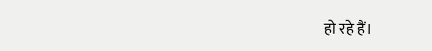हो रहे हैं।